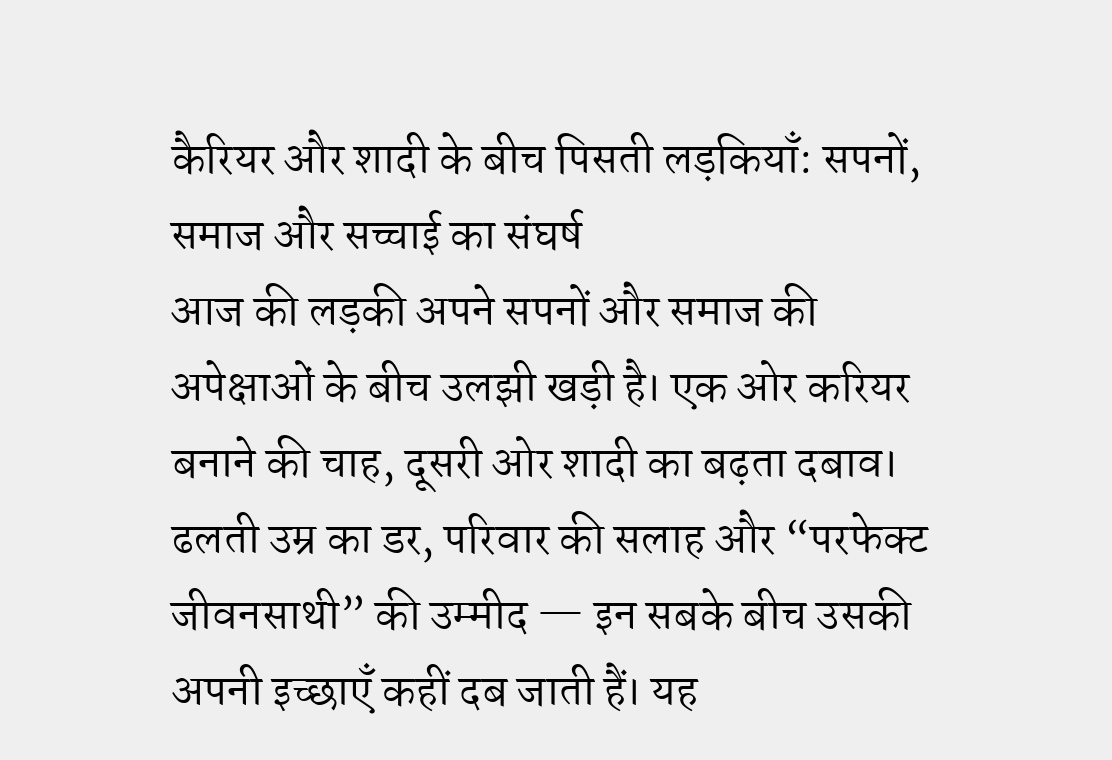कैरियर और शादी के बीच पिसती लड़कियाँ: सपनों, समाज और सच्चाई का संघर्ष
आज की लड़की अपने सपनों और समाज की अपेक्षाओं के बीच उलझी खड़ी है। एक ओर करियर बनाने की चाह, दूसरी ओर शादी का बढ़ता दबाव। ढलती उम्र का डर, परिवार की सलाह और “परफेक्ट जीवनसाथी” की उम्मीद — इन सबके बीच उसकी अपनी इच्छाएँ कहीं दब जाती हैं। यह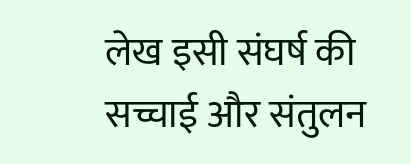लेख इसी संघर्ष की सच्चाई और संतुलन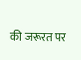की जरूरत पर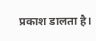प्रकाश डालता है।